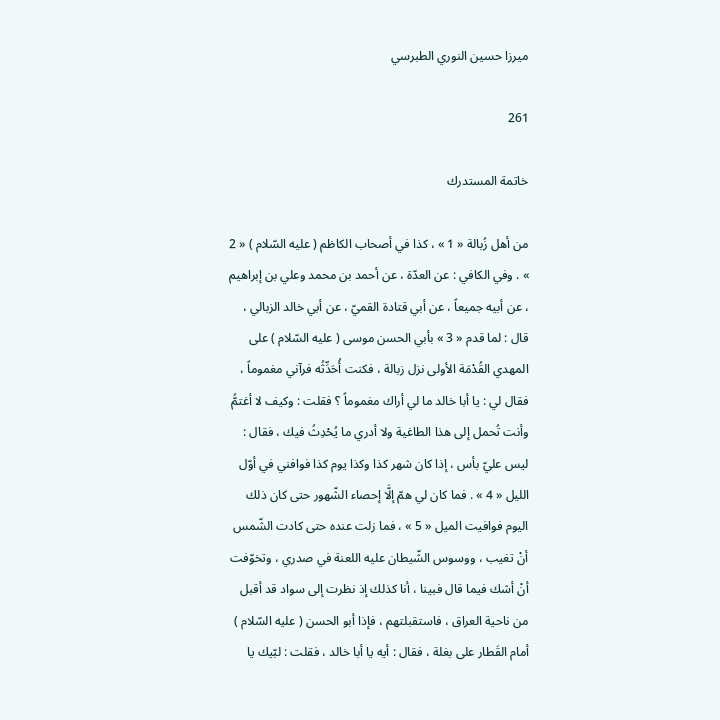ميرزا حسين النوري الطبرسي

261

خاتمة المستدرك

من أهل زُبالة « 1 » ، كذا في أصحاب الكاظم ( عليه السّلام ) « 2 » . وفي الكافي : عن العدّة ، عن أحمد بن محمد وعلي بن إبراهيم ، عن أبيه جميعاً ، عن أبي قتادة القميّ ، عن أبي خالد الزبالي ، قال : لما قدم « 3 » بأبي الحسن موسى ( عليه السّلام ) على المهدي القُدْمَة الأولى نزل زبالة ، فكنت أُحَدِّثُه فرآني مغموماً ، فقال لي : يا أبا خالد ما لي أراك مغموماً ؟ فقلت : وكيف لا أغتمُّ وأنت تُحمل إلى هذا الطاغية ولا أدري ما يُحْدِثُ فيك ، فقال : ليس عليّ بأس ، إذا كان شهر كذا وكذا يوم كذا فوافني في أوّل الليل « 4 » . فما كان لي همّ إلَّا إحصاء الشّهور حتى كان ذلك اليوم فوافيت الميل « 5 » ، فما زلت عنده حتى كادت الشّمس أنْ تغيب ، ووسوس الشّيطان عليه اللعنة في صدري ، وتخوّفت أنْ أشك فيما قال فبينا ، أنا كذلك إذ نظرت إلى سواد قد أقبل من ناحية العراق ، فاستقبلتهم ، فإذا أبو الحسن ( عليه السّلام ) أمام القَطار على بغلة ، فقال : أيه يا أبا خالد ، فقلت : لبّيك يا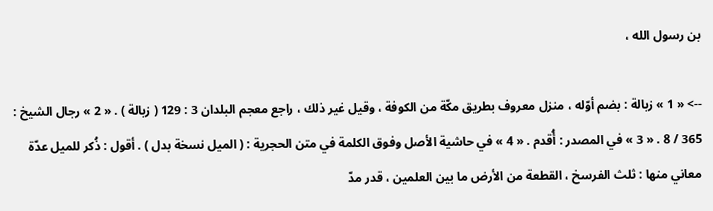بن رسول الله ،

--> « 1 » زبالة : بضم أوّله ، منزل معروف بطريق مكّة من الكوفة ، وقيل غير ذلك ، راجع معجم البلدان 3 : 129 ( زبالة ) . « 2 » رجال الشيخ : 365 / 8 . « 3 » في المصدر : أُقدم . « 4 » في حاشية الأصل وفوق الكلمة في متن الحجرية : ( الميل نسخة بدل ) . أقول : ذُكر للميل عدّة معاني منها : ثلث الفرسخ ، القطعة من الأرض ما بين العلمين ، قدر مدّ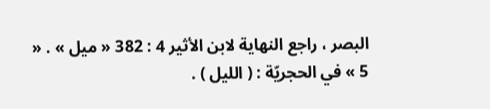البصر ، راجع النهاية لابن الأثير 4 : 382 « ميل » . « 5 » في الحجريّة : ( الليل ) .